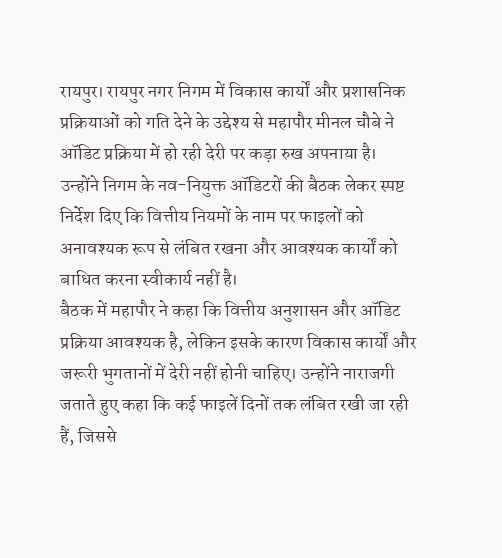रायपुर। रायपुर नगर निगम में विकास कार्यों और प्रशासनिक प्रक्रियाओं को गति देने के उद्देश्य से महापौर मीनल चौबे ने ऑडिट प्रक्रिया में हो रही देरी पर कड़ा रुख अपनाया है। उन्होंने निगम के नव-नियुक्त ऑडिटरों की बैठक लेकर स्पष्ट निर्देश दिए कि वित्तीय नियमों के नाम पर फाइलों को अनावश्यक रूप से लंबित रखना और आवश्यक कार्यों को बाधित करना स्वीकार्य नहीं है।
बैठक में महापौर ने कहा कि वित्तीय अनुशासन और ऑडिट प्रक्रिया आवश्यक है, लेकिन इसके कारण विकास कार्यों और जरूरी भुगतानों में देरी नहीं होनी चाहिए। उन्होंने नाराजगी जताते हुए कहा कि कई फाइलें दिनों तक लंबित रखी जा रही हैं, जिससे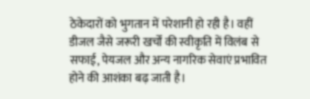ठेकेदारों को भुगतान में परेशानी हो रही है। वहीं डीजल जैसे जरूरी खर्चों की स्वीकृति में विलंब से सफाई, पेयजल और अन्य नागरिक सेवाएं प्रभावित होने की आशंका बढ़ जाती है।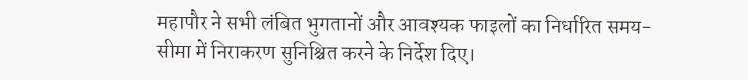महापौर ने सभी लंबित भुगतानों और आवश्यक फाइलों का निर्धारित समय-सीमा में निराकरण सुनिश्चित करने के निर्देश दिए।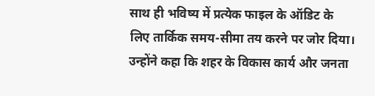साथ ही भविष्य में प्रत्येक फाइल के ऑडिट के लिए तार्किक समय-सीमा तय करने पर जोर दिया। उन्होंने कहा कि शहर के विकास कार्य और जनता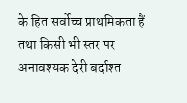के हित सर्वोच्च प्राथमिकता हैं तथा किसी भी स्तर पर अनावश्यक देरी बर्दाश्त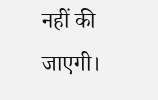नहीं की जाएगी।